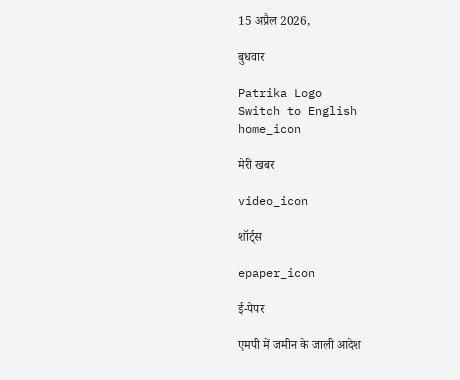15 अप्रैल 2026,

बुधवार

Patrika Logo
Switch to English
home_icon

मेरी खबर

video_icon

शॉर्ट्स

epaper_icon

ई-पेपर

एमपी में जमीन के जाली आदेश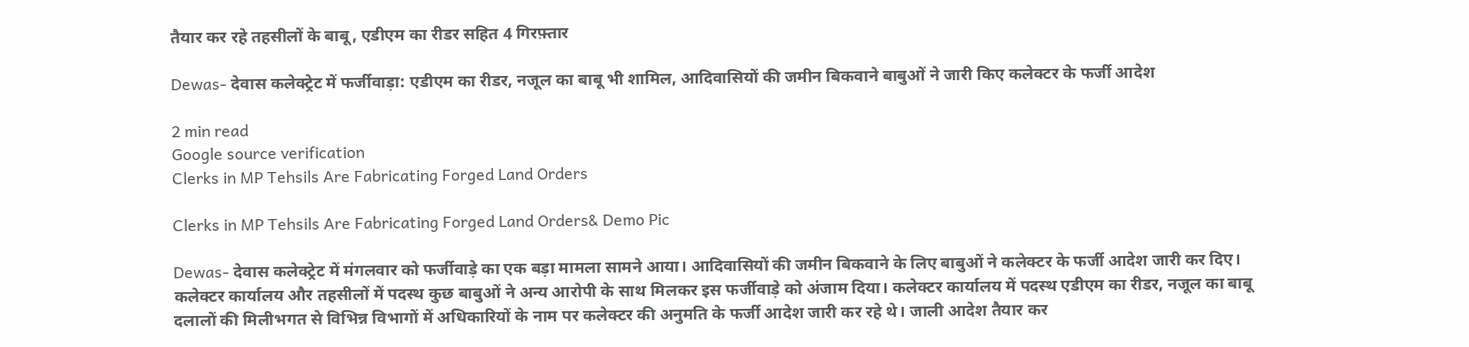तैयार कर रहे तहसीलों के बाबू, एडीएम का रीडर सहित 4 गिरफ़्तार

Dewas- देवास कलेक्ट्रेट में फर्जीवाड़ा: एडीएम का रीडर, नजूल का बाबू भी शामिल, आदिवासियों की जमीन बिकवाने बाबुओं ने जारी किए कलेक्टर के फर्जी आदेश

2 min read
Google source verification
Clerks in MP Tehsils Are Fabricating Forged Land Orders

Clerks in MP Tehsils Are Fabricating Forged Land Orders& Demo Pic

Dewas- देवास कलेक्ट्रेट में मंगलवार को फर्जीवाड़े का एक बड़ा मामला सामने आया। आदिवासियों की जमीन बिकवाने के लिए बाबुओं ने कलेक्टर के फर्जी आदेश जारी कर दिए। कलेक्टर कार्यालय और तहसीलों में पदस्थ कुछ बाबुओं ने अन्य आरोपी के साथ मिलकर इस फर्जीवाड़े को अंजाम दिया। कलेक्टर कार्यालय में पदस्थ एडीएम का रीडर, नजूल का बाबू दलालों की मिलीभगत से विभिन्न विभागों में अधिकारियों के नाम पर कलेक्टर की अनुमति के फर्जी आदेश जारी कर रहे थे। जाली आदेश तैयार कर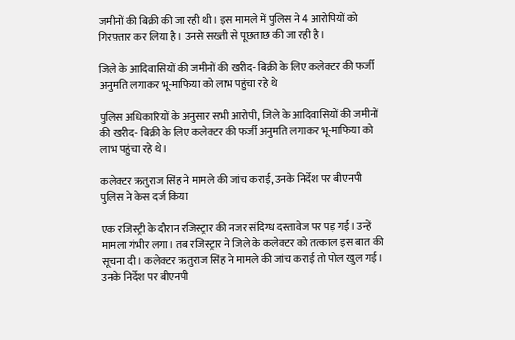जमीनों की बिक्री की जा रही थी। इस मामले में पुलिस ने 4 आरोपियों को गिरफ़्तार कर लिया है। उनसे सख्ती से पूछताछ की जा रही है।

जिले के आदिवासियों की जमीनों की खरीद- बिक्री के लिए कलेक्टर की फर्जी अनुमति लगाकर भू-माफिया को लाभ पहुंचा रहे थे

पुलिस अधिकारियों के अनुसार सभी आरोपी, जिले के आदिवासियों की जमीनों की खरीद- बिक्री के लिए कलेक्टर की फर्जी अनुमति लगाकर भू-माफिया को लाभ पहुंचा रहे थे।

कलेक्टर ऋतुराज सिंह ने मामले की जांच कराई, उनके निर्देश पर बीएनपी पुलिस ने केस दर्ज किया

एक रजिस्ट्री के दौरान रजिस्ट्रार की नजर संदिग्ध दस्तावेज पर पड़ गई। उन्हें मामला गंभीर लगा। तब रजिस्ट्रार ने जिले के कलेक्टर को तत्काल इस बात की सूचना दी। कलेक्टर ऋतुराज सिंह ने मामले की जांच कराई तो पोल खुल गई। उनके निर्देश पर बीएनपी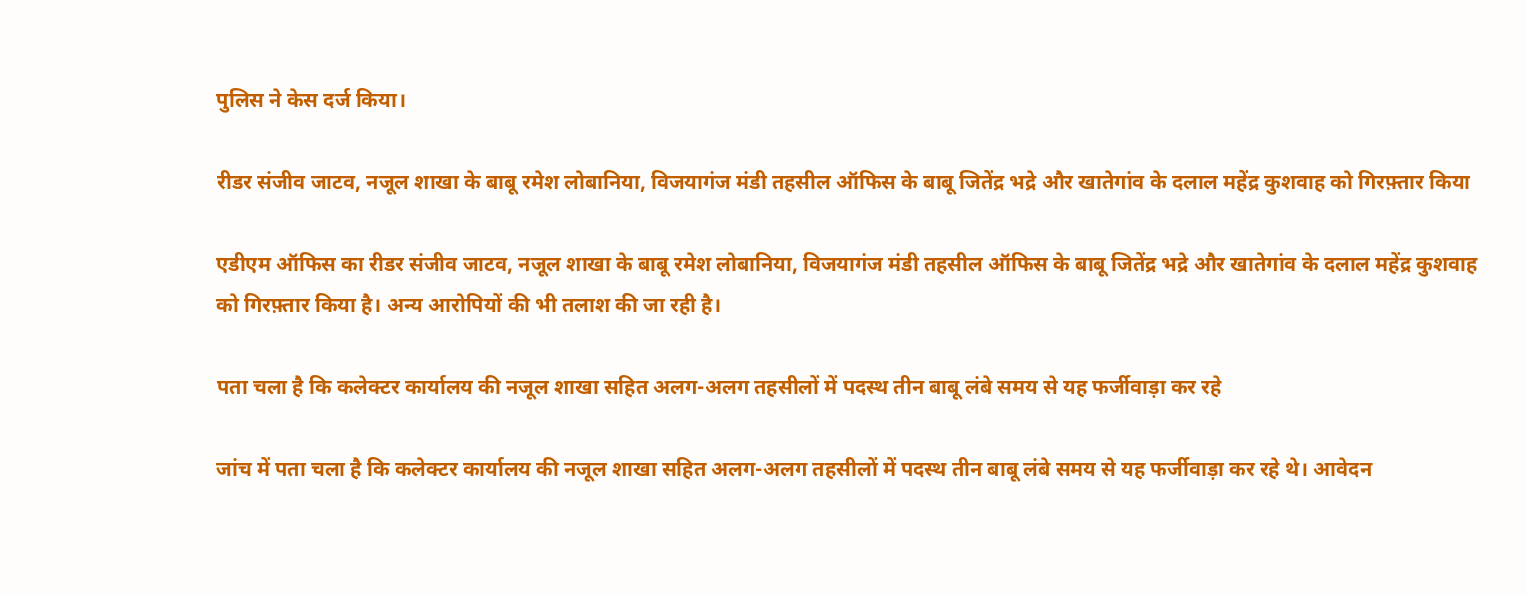पुलिस ने केस दर्ज किया।

रीडर संजीव जाटव, नजूल शाखा के बाबू रमेश लोबानिया, विजयागंज मंडी तहसील ऑफिस के बाबू जितेंद्र भद्रे और खातेगांव के दलाल महेंद्र कुशवाह को गिरफ़्तार किया

एडीएम ऑफिस का रीडर संजीव जाटव, नजूल शाखा के बाबू रमेश लोबानिया, विजयागंज मंडी तहसील ऑफिस के बाबू जितेंद्र भद्रे और खातेगांव के दलाल महेंद्र कुशवाह को गिरफ़्तार किया है। अन्य आरोपियों की भी तलाश की जा रही है।

पता चला है कि कलेक्टर कार्यालय की नजूल शाखा सहित अलग-अलग तहसीलों में पदस्थ तीन बाबू लंबे समय से यह फर्जीवाड़ा कर रहे

जांच में पता चला है कि कलेक्टर कार्यालय की नजूल शाखा सहित अलग-अलग तहसीलों में पदस्थ तीन बाबू लंबे समय से यह फर्जीवाड़ा कर रहे थे। आवेदन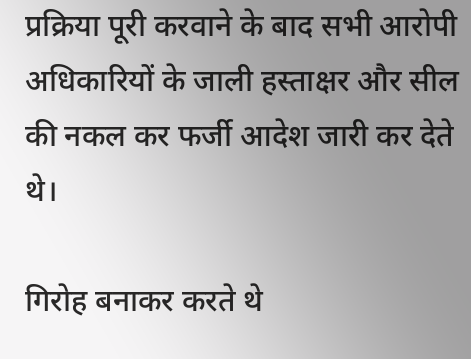प्रक्रिया पूरी करवाने के बाद सभी आरोपी अधिकारियों के जाली हस्ताक्षर और सील की नकल कर फर्जी आदेश जारी कर देते थे।

गिरोह बनाकर करते थे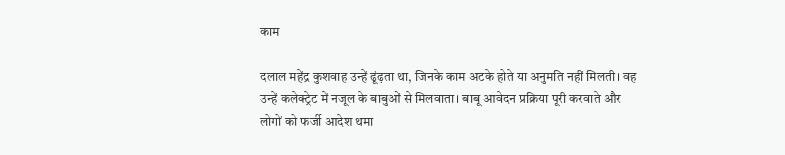काम

दलाल महेंद्र कुशवाह उन्हें ढूंढ़ता था, जिनके काम अटके होते या अनुमति नहीं मिलती। वह उन्हें कलेक्ट्रेट में नजूल के बाबुओं से मिलवाता। बाबू आवेदन प्रक्रिया पूरी करवाते और लोगों को फर्जी आदेश थमा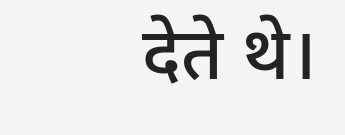देते थे।